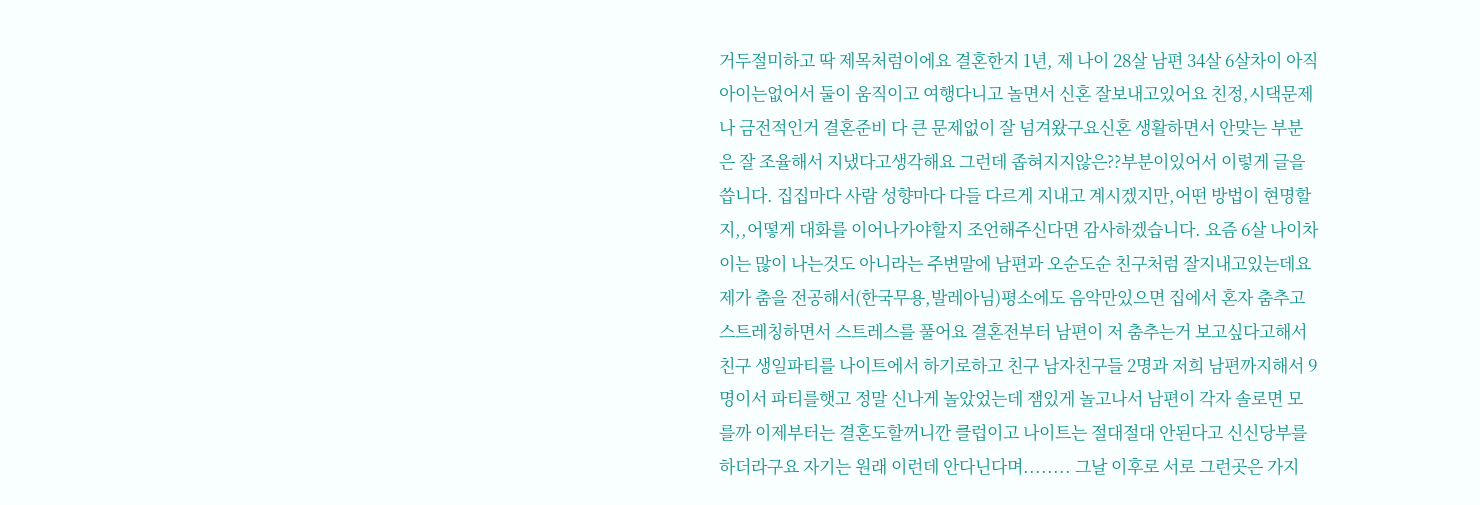거두절미하고 딱 제목처럼이에요 결혼한지 1년, 제 나이 28살 남편 34살 6살차이 아직 아이는없어서 둘이 움직이고 여행다니고 놀면서 신혼 잘보내고있어요 친정,시댁문제나 금전적인거 결혼준비 다 큰 문제없이 잘 넘겨왔구요신혼 생활하면서 안맞는 부분은 잘 조율해서 지냈다고생각해요 그런데 좁혀지지않은??부분이있어서 이렇게 글을씁니다. 집집마다 사람 성향마다 다들 다르게 지내고 계시겠지만,어떤 방법이 현명할지,,어떻게 대화를 이어나가야할지 조언해주신다면 감사하겠습니다. 요즘 6살 나이차이는 많이 나는것도 아니라는 주변말에 남편과 오순도순 친구처럼 잘지내고있는데요 제가 춤을 전공해서(한국무용,발레아님)평소에도 음악만있으면 집에서 혼자 춤추고 스트레칭하면서 스트레스를 풀어요 결혼전부터 남편이 저 춤추는거 보고싶다고해서 친구 생일파티를 나이트에서 하기로하고 친구 남자친구들 2명과 저희 남편까지해서 9명이서 파티를햇고 정말 신나게 놀았었는데 잼있게 놀고나서 남편이 각자 솔로면 모를까 이제부터는 결혼도할꺼니깐 클럽이고 나이트는 절대절대 안된다고 신신당부를 하더라구요 자기는 원래 이런데 안다닌다며........ 그날 이후로 서로 그런곳은 가지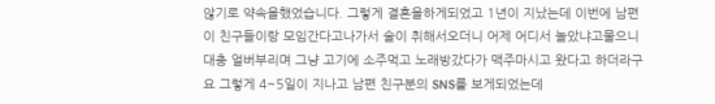않기로 약속을했었습니다. 그렇게 결혼을하게되었고 1년이 지났는데 이번에 남편이 친구들이랑 모임간다고나가서 술이 취해서오더니 어제 어디서 놀았냐고물으니 대충 얼버부리며 그냥 고기에 소주먹고 노래방갔다가 맥주마시고 왔다고 하더라구요 그렇게 4~5일이 지나고 남편 친구분의 SNS를 보게되었는데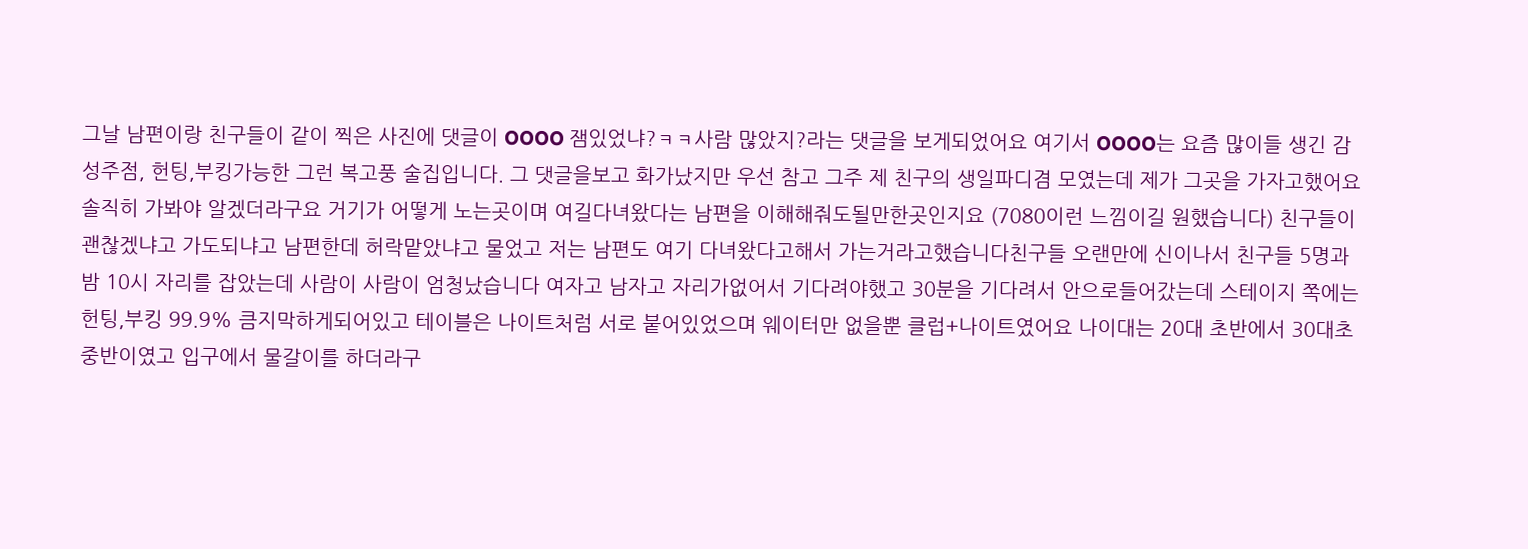그날 남편이랑 친구들이 같이 찍은 사진에 댓글이 OOOO 잼있었냐?ㅋㅋ사람 많았지?라는 댓글을 보게되었어요 여기서 OOOO는 요즘 많이들 생긴 감성주점, 헌팅,부킹가능한 그런 복고풍 술집입니다. 그 댓글을보고 화가났지만 우선 참고 그주 제 친구의 생일파디겸 모였는데 제가 그곳을 가자고했어요 솔직히 가봐야 알겠더라구요 거기가 어떻게 노는곳이며 여길다녀왔다는 남편을 이해해줘도될만한곳인지요 (7080이런 느낌이길 원했습니다) 친구들이 괜찮겠냐고 가도되냐고 남편한데 허락맡았냐고 물었고 저는 남편도 여기 다녀왔다고해서 가는거라고했습니다친구들 오랜만에 신이나서 친구들 5명과 밤 10시 자리를 잡았는데 사람이 사람이 엄청났습니다 여자고 남자고 자리가없어서 기다려야했고 30분을 기다려서 안으로들어갔는데 스테이지 쪽에는 헌팅,부킹 99.9% 큼지막하게되어있고 테이블은 나이트처럼 서로 붙어있었으며 웨이터만 없을뿐 클럽+나이트였어요 나이대는 20대 초반에서 30대초중반이였고 입구에서 물갈이를 하더라구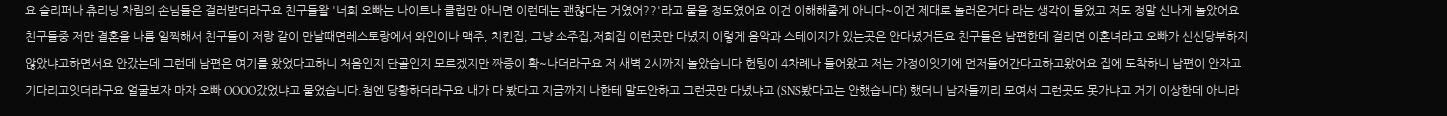요 슬리퍼나 츄리닝 차림의 손님들은 걸러받더라구요 친구들왈 '너희 오빠는 나이트나 클럽만 아니면 이런데는 괜찮다는 거였어??'라고 물을 정도였어요 이건 이해해줄게 아니다~이건 제대로 놀러온거다 라는 생각이 들었고 저도 정말 신나게 놀았어요 친구들중 저만 결혼을 나름 일찍해서 친구들이 저랑 같이 만날때면레스토랑에서 와인이나 맥주, 치킨집, 그냥 소주집,저희집 이런곳만 다녔지 이렇게 음악과 스테이지가 있는곳은 안다녔거든요 친구들은 남편한데 걸리면 이혼녀라고 오빠가 신신당부하지않았냐고하면서요 안갔는데 그런데 남편은 여기를 왔었다고하니 처음인지 단골인지 모르겠지만 짜증이 확~나더라구요 저 새벽 2시까지 놀았습니다 헌팅이 4차례나 들어왔고 저는 가정이잇기에 먼저들어간다고하고왔어요 집에 도착하니 남편이 안자고 기다리고잇더라구요 얼굴보자 마자 오빠 OOOO갔었냐고 물었습니다.첨엔 당황하더라구요 내가 다 봤다고 지금까지 나한테 말도안하고 그런곳만 다녔냐고 (SNS봤다고는 안했습니다) 했더니 남자들끼리 모여서 그런곳도 못가냐고 거기 이상한데 아니라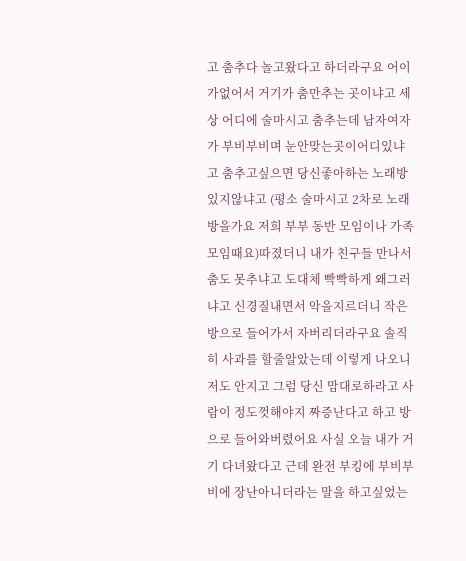고 춤추다 놀고왔다고 하더라구요 어이가없어서 거기가 춤만추는 곳이냐고 세상 어디에 술마시고 춤추는데 남자여자가 부비부비며 눈안맞는곳이어디있냐고 춤추고싶으면 당신좋아하는 노래방있지않냐고 (평소 술마시고 2차로 노래방을가요 저희 부부 동반 모임이나 가족모임때요)따졌더니 내가 친구들 만나서 춤도 못추냐고 도대체 빡빡하게 왜그러냐고 신경질내면서 악을지르더니 작은방으로 들어가서 자버리더라구요 솔직히 사과를 할줄알았는데 이렇게 나오니 저도 안지고 그럼 당신 맘대로하라고 사람이 정도껏해야지 짜증난다고 하고 방으로 들어와버렸어요 사실 오늘 내가 거기 다녀왔다고 근데 완전 부킹에 부비부비에 장난아니더라는 말을 하고싶었는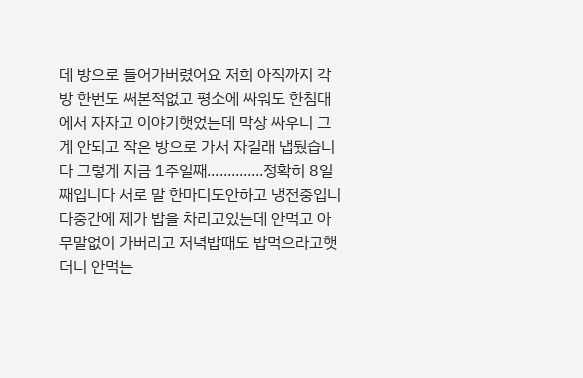데 방으로 들어가버렸어요 저희 아직까지 각방 한번도 써본적없고 평소에 싸워도 한침대에서 자자고 이야기햇었는데 막상 싸우니 그게 안되고 작은 방으로 가서 자길래 냅뒀습니다 그렇게 지금 1주일째..............정확히 8일째입니다 서로 말 한마디도안하고 냉전중입니다중간에 제가 밥을 차리고있는데 안먹고 아무말없이 가버리고 저녁밥때도 밥먹으라고햇더니 안먹는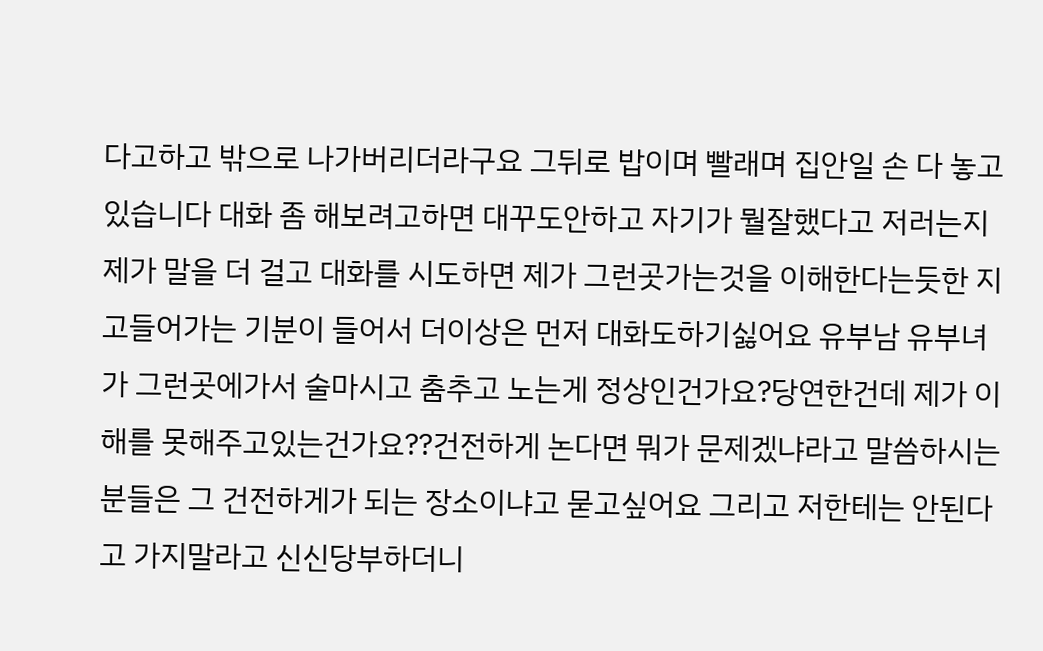다고하고 밖으로 나가버리더라구요 그뒤로 밥이며 빨래며 집안일 손 다 놓고있습니다 대화 좀 해보려고하면 대꾸도안하고 자기가 뭘잘했다고 저러는지 제가 말을 더 걸고 대화를 시도하면 제가 그런곳가는것을 이해한다는듯한 지고들어가는 기분이 들어서 더이상은 먼저 대화도하기싫어요 유부남 유부녀가 그런곳에가서 술마시고 춤추고 노는게 정상인건가요?당연한건데 제가 이해를 못해주고있는건가요??건전하게 논다면 뭐가 문제겠냐라고 말씀하시는분들은 그 건전하게가 되는 장소이냐고 묻고싶어요 그리고 저한테는 안된다고 가지말라고 신신당부하더니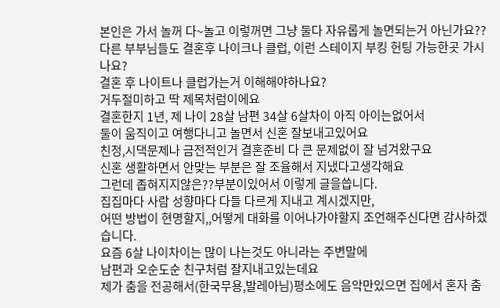본인은 가서 놀꺼 다~놀고 이렇꺼면 그냥 둘다 자유롭게 놀면되는거 아닌가요??다른 부부님들도 결혼후 나이크나 클럽, 이런 스테이지 부킹 헌팅 가능한곳 가시나요?
결혼 후 나이트나 클럽가는거 이해해야하나요?
거두절미하고 딱 제목처럼이에요
결혼한지 1년, 제 나이 28살 남편 34살 6살차이 아직 아이는없어서
둘이 움직이고 여행다니고 놀면서 신혼 잘보내고있어요
친정,시댁문제나 금전적인거 결혼준비 다 큰 문제없이 잘 넘겨왔구요
신혼 생활하면서 안맞는 부분은 잘 조율해서 지냈다고생각해요
그런데 좁혀지지않은??부분이있어서 이렇게 글을씁니다.
집집마다 사람 성향마다 다들 다르게 지내고 계시겠지만,
어떤 방법이 현명할지,,어떻게 대화를 이어나가야할지 조언해주신다면 감사하겠습니다.
요즘 6살 나이차이는 많이 나는것도 아니라는 주변말에
남편과 오순도순 친구처럼 잘지내고있는데요
제가 춤을 전공해서(한국무용,발레아님)평소에도 음악만있으면 집에서 혼자 춤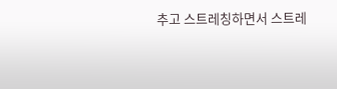추고 스트레칭하면서 스트레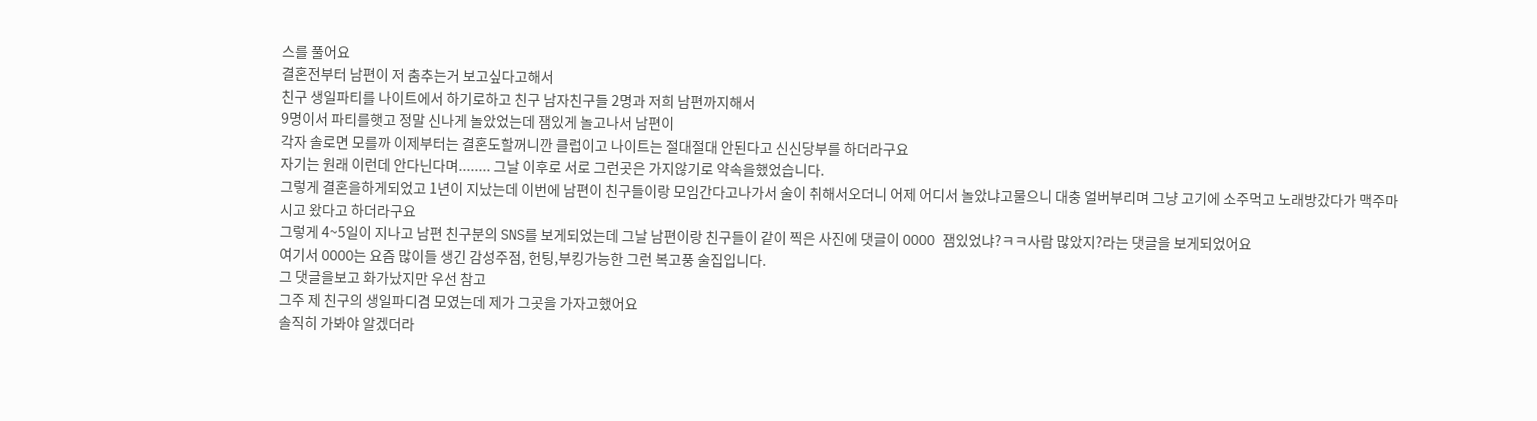스를 풀어요
결혼전부터 남편이 저 춤추는거 보고싶다고해서
친구 생일파티를 나이트에서 하기로하고 친구 남자친구들 2명과 저희 남편까지해서
9명이서 파티를햇고 정말 신나게 놀았었는데 잼있게 놀고나서 남편이
각자 솔로면 모를까 이제부터는 결혼도할꺼니깐 클럽이고 나이트는 절대절대 안된다고 신신당부를 하더라구요
자기는 원래 이런데 안다닌다며........ 그날 이후로 서로 그런곳은 가지않기로 약속을했었습니다.
그렇게 결혼을하게되었고 1년이 지났는데 이번에 남편이 친구들이랑 모임간다고나가서 술이 취해서오더니 어제 어디서 놀았냐고물으니 대충 얼버부리며 그냥 고기에 소주먹고 노래방갔다가 맥주마시고 왔다고 하더라구요
그렇게 4~5일이 지나고 남편 친구분의 SNS를 보게되었는데 그날 남편이랑 친구들이 같이 찍은 사진에 댓글이 OOOO 잼있었냐?ㅋㅋ사람 많았지?라는 댓글을 보게되었어요
여기서 OOOO는 요즘 많이들 생긴 감성주점, 헌팅,부킹가능한 그런 복고풍 술집입니다.
그 댓글을보고 화가났지만 우선 참고
그주 제 친구의 생일파디겸 모였는데 제가 그곳을 가자고했어요
솔직히 가봐야 알겠더라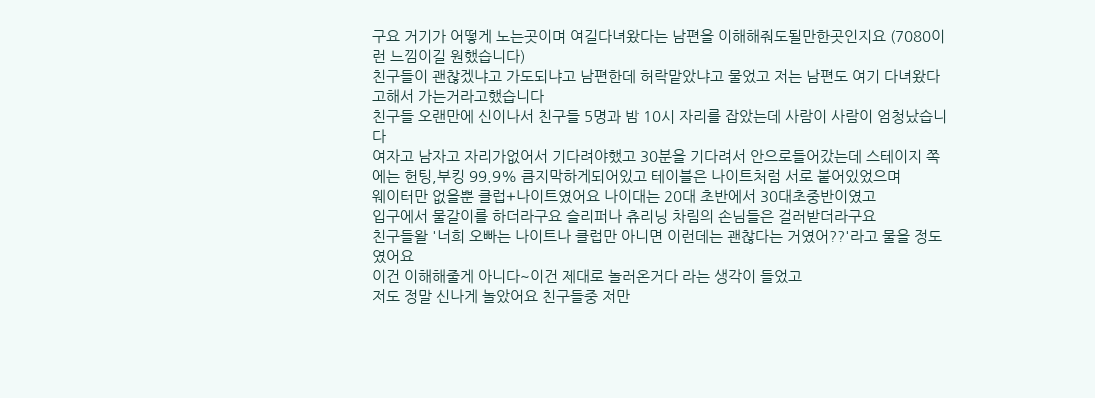구요 거기가 어떻게 노는곳이며 여길다녀왔다는 남편을 이해해줘도될만한곳인지요 (7080이런 느낌이길 원했습니다)
친구들이 괜찮겠냐고 가도되냐고 남편한데 허락맡았냐고 물었고 저는 남편도 여기 다녀왔다고해서 가는거라고했습니다
친구들 오랜만에 신이나서 친구들 5명과 밤 10시 자리를 잡았는데 사람이 사람이 엄청났습니다
여자고 남자고 자리가없어서 기다려야했고 30분을 기다려서 안으로들어갔는데 스테이지 쪽에는 헌팅,부킹 99.9% 큼지막하게되어있고 테이블은 나이트처럼 서로 붙어있었으며
웨이터만 없을뿐 클럽+나이트였어요 나이대는 20대 초반에서 30대초중반이였고
입구에서 물갈이를 하더라구요 슬리퍼나 츄리닝 차림의 손님들은 걸러받더라구요
친구들왈 '너희 오빠는 나이트나 클럽만 아니면 이런데는 괜찮다는 거였어??'라고 물을 정도였어요
이건 이해해줄게 아니다~이건 제대로 놀러온거다 라는 생각이 들었고
저도 정말 신나게 놀았어요 친구들중 저만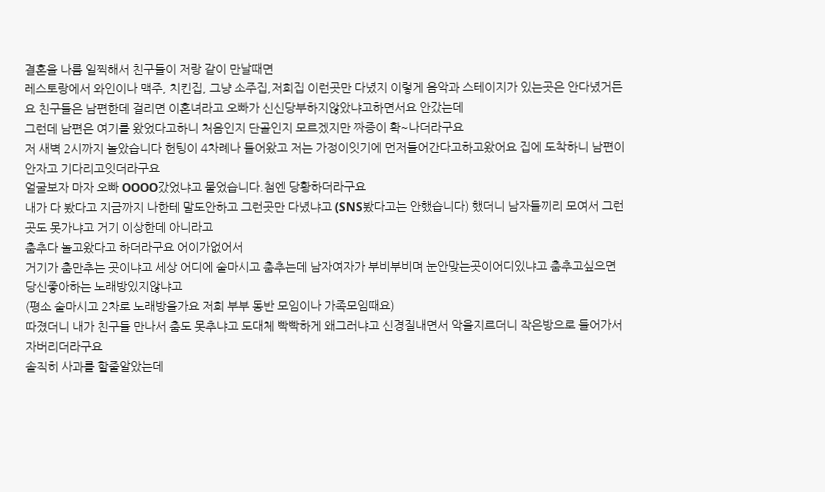결혼을 나름 일찍해서 친구들이 저랑 같이 만날때면
레스토랑에서 와인이나 맥주, 치킨집, 그냥 소주집,저희집 이런곳만 다녔지 이렇게 음악과 스테이지가 있는곳은 안다녔거든요 친구들은 남편한데 걸리면 이혼녀라고 오빠가 신신당부하지않았냐고하면서요 안갔는데
그런데 남편은 여기를 왔었다고하니 처음인지 단골인지 모르겠지만 짜증이 확~나더라구요
저 새벽 2시까지 놀았습니다 헌팅이 4차례나 들어왔고 저는 가정이잇기에 먼저들어간다고하고왔어요 집에 도착하니 남편이 안자고 기다리고잇더라구요
얼굴보자 마자 오빠 OOOO갔었냐고 물었습니다.첨엔 당황하더라구요
내가 다 봤다고 지금까지 나한테 말도안하고 그런곳만 다녔냐고 (SNS봤다고는 안했습니다) 했더니 남자들끼리 모여서 그런곳도 못가냐고 거기 이상한데 아니라고
춤추다 놀고왔다고 하더라구요 어이가없어서
거기가 춤만추는 곳이냐고 세상 어디에 술마시고 춤추는데 남자여자가 부비부비며 눈안맞는곳이어디있냐고 춤추고싶으면 당신좋아하는 노래방있지않냐고
(평소 술마시고 2차로 노래방을가요 저희 부부 동반 모임이나 가족모임때요)
따졌더니 내가 친구들 만나서 춤도 못추냐고 도대체 빡빡하게 왜그러냐고 신경질내면서 악을지르더니 작은방으로 들어가서 자버리더라구요
솔직히 사과를 할줄알았는데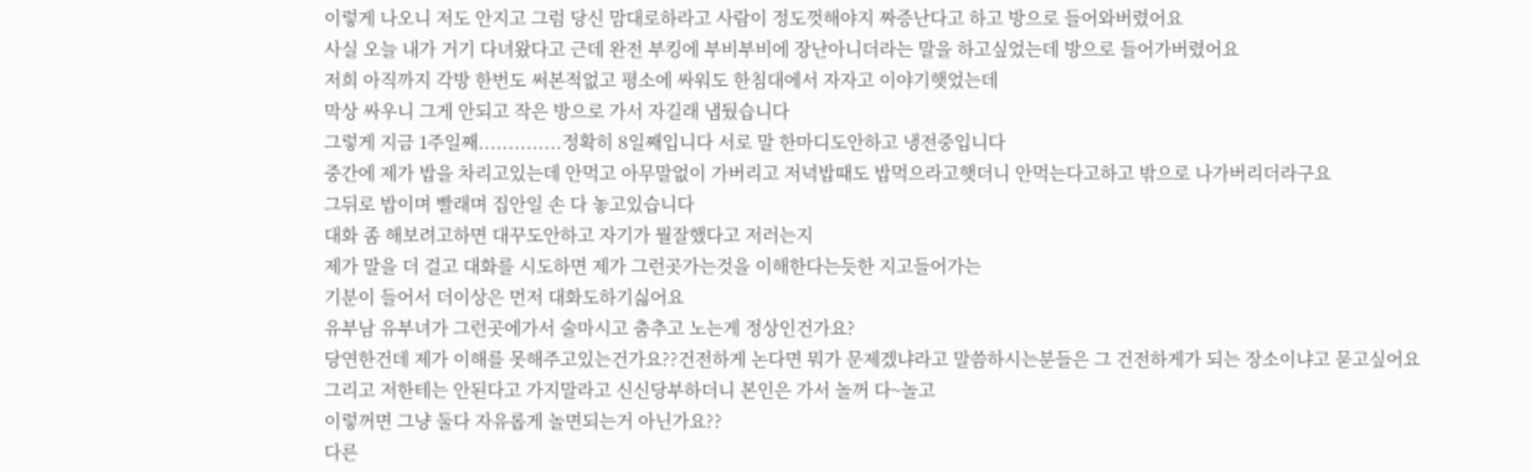이렇게 나오니 저도 안지고 그럼 당신 맘대로하라고 사람이 정도껏해야지 짜증난다고 하고 방으로 들어와버렸어요
사실 오늘 내가 거기 다녀왔다고 근데 완전 부킹에 부비부비에 장난아니더라는 말을 하고싶었는데 방으로 들어가버렸어요
저희 아직까지 각방 한번도 써본적없고 평소에 싸워도 한침대에서 자자고 이야기햇었는데
막상 싸우니 그게 안되고 작은 방으로 가서 자길래 냅뒀습니다
그렇게 지금 1주일째..............정확히 8일째입니다 서로 말 한마디도안하고 냉전중입니다
중간에 제가 밥을 차리고있는데 안먹고 아무말없이 가버리고 저녁밥때도 밥먹으라고햇더니 안먹는다고하고 밖으로 나가버리더라구요
그뒤로 밥이며 빨래며 집안일 손 다 놓고있습니다
대화 좀 해보려고하면 대꾸도안하고 자기가 뭘잘했다고 저러는지
제가 말을 더 걸고 대화를 시도하면 제가 그런곳가는것을 이해한다는듯한 지고들어가는
기분이 들어서 더이상은 먼저 대화도하기싫어요
유부남 유부녀가 그런곳에가서 술마시고 춤추고 노는게 정상인건가요?
당연한건데 제가 이해를 못해주고있는건가요??건전하게 논다면 뭐가 문제겠냐라고 말씀하시는분들은 그 건전하게가 되는 장소이냐고 묻고싶어요
그리고 저한테는 안된다고 가지말라고 신신당부하더니 본인은 가서 놀꺼 다~놀고
이렇꺼면 그냥 둘다 자유롭게 놀면되는거 아닌가요??
다른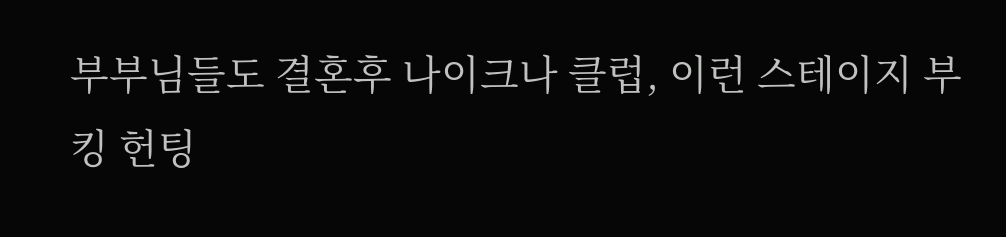부부님들도 결혼후 나이크나 클럽, 이런 스테이지 부킹 헌팅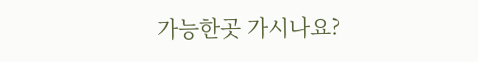가능한곳 가시나요?